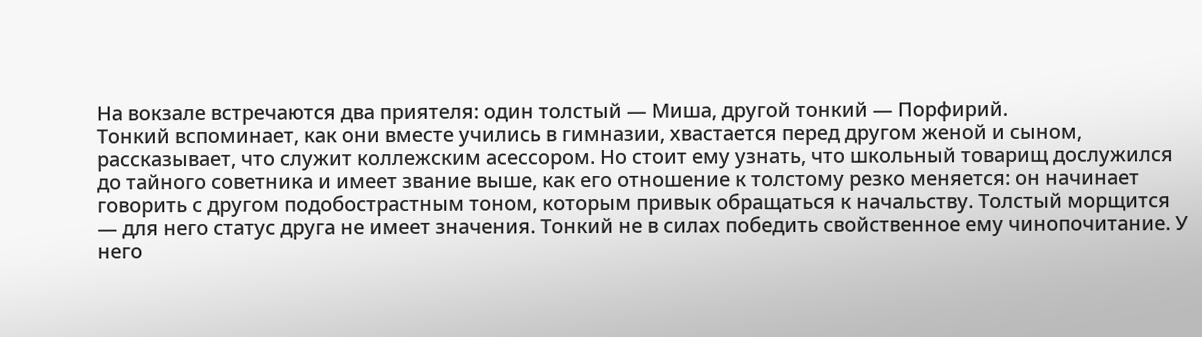На вокзале встречаются два приятеля: один толстый — Миша, другой тонкий — Порфирий.
Тонкий вспоминает, как они вместе учились в гимназии, хвастается перед другом женой и сыном, рассказывает, что служит коллежским асессором. Но стоит ему узнать, что школьный товарищ дослужился до тайного советника и имеет звание выше, как его отношение к толстому резко меняется: он начинает говорить с другом подобострастным тоном, которым привык обращаться к начальству. Толстый морщится — для него статус друга не имеет значения. Тонкий не в силах победить свойственное ему чинопочитание. У него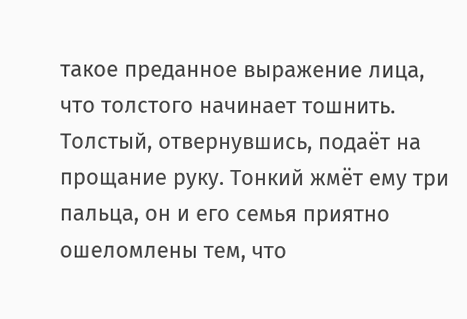такое преданное выражение лица, что толстого начинает тошнить.
Толстый, отвернувшись, подаёт на прощание руку. Тонкий жмёт ему три пальца, он и его семья приятно ошеломлены тем, что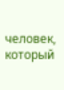человек, который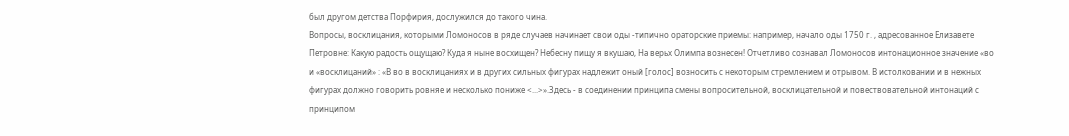был другом детства Порфирия, дослужился до такого чина.
Вопросы, восклицания, которыми Ломоносов в ряде случаев начинает свои оды -типично ораторские приемы: например, начало оды 1750 г. , адресованное Елизавете Петровне: Какую радость ощущаю? Куда я ныне восхищен? Небесну пищу я вкушаю, На верьх Олимпа вознесен! Отчетливо сознавал Ломоносов интонационное значение «во и «восклицаний» : «В во в восклицаниях и в других сильных фигурах надлежит оный [голос] возносить с некоторым стремлением и отрывом. В истолковании и в нежных фигурах должно говорить ровняе и несколько пониже <...>».Здесь - в соединении принципа смены вопросительной, восклицательной и повествовательной интонаций с принципом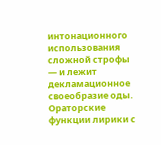интонационного использования сложной строфы — и лежит декламационное своеобразие оды. Ораторские функции лирики с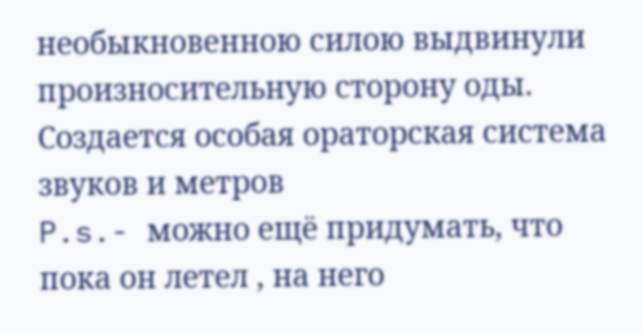необыкновенною силою выдвинули произносительную сторону оды. Создается особая ораторская система звуков и метров
P.s.- можно ещё придумать, что пока он летел , на него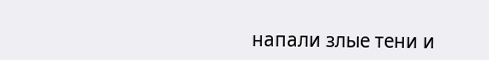напали злые тени и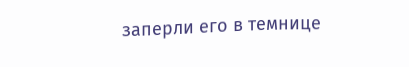заперли его в темнице